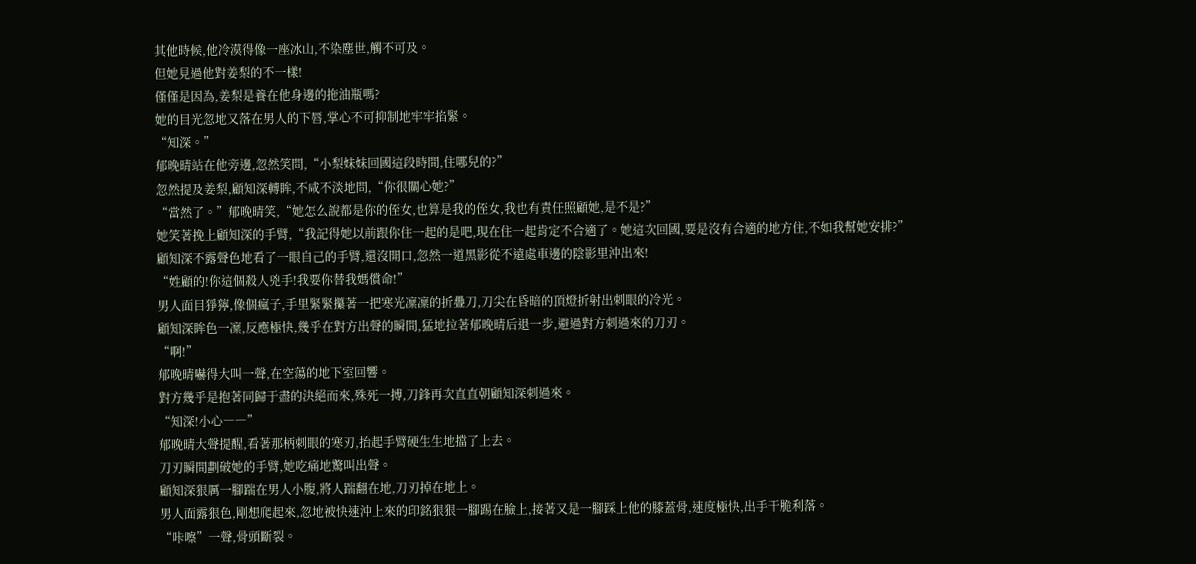其他時候,他冷漠得像一座冰山,不染塵世,觸不可及。
但她見過他對姜梨的不一樣!
僅僅是因為,姜梨是養在他身邊的拖油瓶嗎?
她的目光忽地又落在男人的下唇,掌心不可抑制地牢牢掐緊。
“知深。”
郁晚晴站在他旁邊,忽然笑問,“小梨妹妹回國這段時間,住哪兒的?”
忽然提及姜梨,顧知深轉眸,不咸不淡地問,“你很關心她?”
“當然了。”郁晚晴笑,“她怎么說都是你的侄女,也算是我的侄女,我也有責任照顧她,是不是?”
她笑著挽上顧知深的手臂,“我記得她以前跟你住一起的是吧,現在住一起肯定不合適了。她這次回國,要是沒有合適的地方住,不如我幫她安排?”
顧知深不露聲色地看了一眼自己的手臂,還沒開口,忽然一道黑影從不遠處車邊的陰影里沖出來!
“姓顧的!你這個殺人兇手!我要你替我媽償命!”
男人面目猙獰,像個瘋子,手里緊緊攥著一把寒光凜凜的折疊刀,刀尖在昏暗的頂燈折射出刺眼的冷光。
顧知深眸色一凜,反應極快,幾乎在對方出聲的瞬間,猛地拉著郁晚晴后退一步,避過對方刺過來的刀刃。
“啊!”
郁晚晴嚇得大叫一聲,在空蕩的地下室回響。
對方幾乎是抱著同歸于盡的決絕而來,殊死一搏,刀鋒再次直直朝顧知深刺過來。
“知深!小心――”
郁晚晴大聲提醒,看著那柄刺眼的寒刃,抬起手臂硬生生地擋了上去。
刀刃瞬間劃破她的手臂,她吃痛地驚叫出聲。
顧知深狠厲一腳踹在男人小腹,將人踹翻在地,刀刃掉在地上。
男人面露狠色,剛想爬起來,忽地被快速沖上來的印銘狠狠一腳踢在臉上,接著又是一腳踩上他的膝蓋骨,速度極快,出手干脆利落。
“咔嚓”一聲,骨頭斷裂。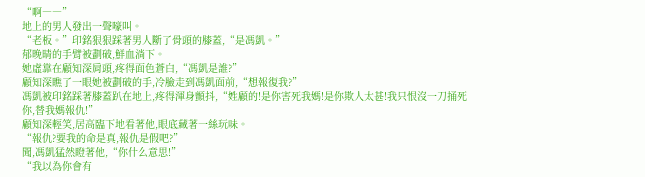“啊――”
地上的男人發出一聲嚎叫。
“老板。”印銘狠狠踩著男人斷了骨頭的膝蓋,“是馮凱。”
郁晚晴的手臂被劃破,鮮血淌下。
她虛靠在顧知深肩頭,疼得面色蒼白,“馮凱是誰?”
顧知深瞧了一眼她被劃破的手,冷臉走到馮凱面前,“想報復我?”
馮凱被印銘踩著膝蓋趴在地上,疼得渾身顫抖,“姓顧的!是你害死我媽!是你欺人太甚!我只恨沒一刀捅死你,替我媽報仇!”
顧知深輕笑,居高臨下地看著他,眼底藏著一絲玩味。
“報仇?要我的命是真,報仇是假吧?”
聞,馮凱猛然瞪著他,“你什么意思!”
“我以為你會有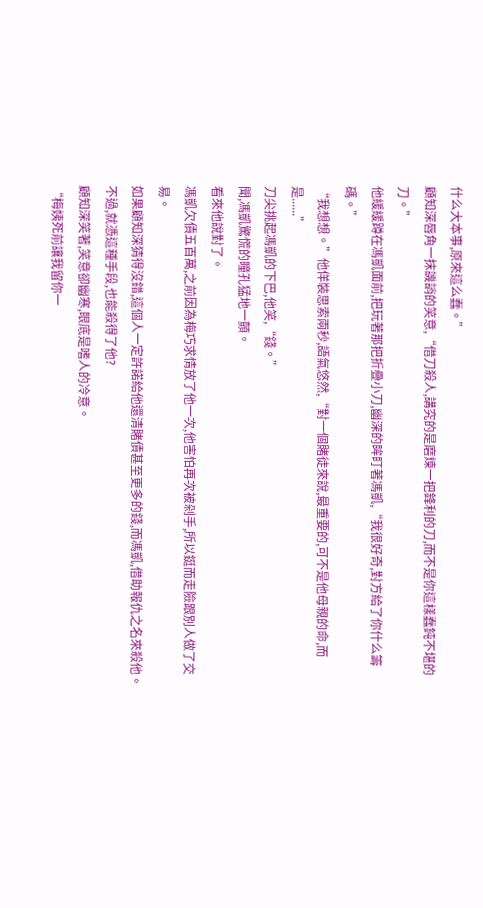什么大本事,原來這么蠢。”
顧知深唇角一抹譏誚的笑意,“借刀殺人,講究的是磨煉一把鋒利的刀,而不是你這樣蠢鈍不堪的刀。”
他緩緩蹲在馮凱面前,把玩著那把折疊小刀,幽深的眸盯著馮凱,“我很好奇,對方給了你什么籌碼。”
“我想想。”他佯裝思索兩秒,語氣悠然,“對一個賭徒來說,最重要的,可不是他母親的命,而是......”
刀尖挑起馮凱的下巴,他笑,“錢。”
聞,馮凱驚慌的瞳孔猛地一顫。
看來他說對了。
馮凱欠債五百萬,之前因為梅巧求情放了他一次,他害怕再次被剁手,所以鋌而走險跟別人做了交易。
如果顧知深猜得沒錯,這個人一定許諾給他還清賭債甚至更多的錢,而馮凱,借助報仇之名來殺他。
不過,就憑這種手段,也能殺得了他?
顧知深笑著,笑意卻幽寒,眼底是嗜人的冷意。
“梅姨死前讓我留你一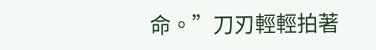命。”刀刃輕輕拍著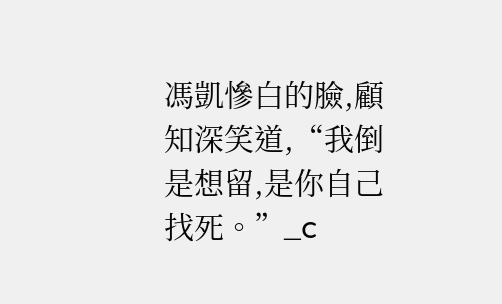馮凱慘白的臉,顧知深笑道,“我倒是想留,是你自己找死。”_c